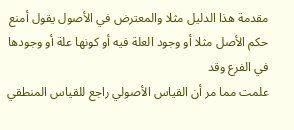مقدمة هذا الدليل مثلا والمعترض في الأصول يقول أمنع حكم الأصل مثلا أو وجود العلة فيه أو كونها علة أو وجودها في الفرع وقد
علمت مما مر أن القياس الأصولي راجع للقياس المنطقي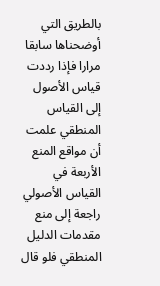بالطريق التي أوضحناها سابقا مرارا فإذا رددت قياس الأصول إلى القياس المنطقي علمت أن مواقع المنع الأربعة في القياس الأصولي راجعة إلى منع مقدمات الدليل المنطقي فلو قال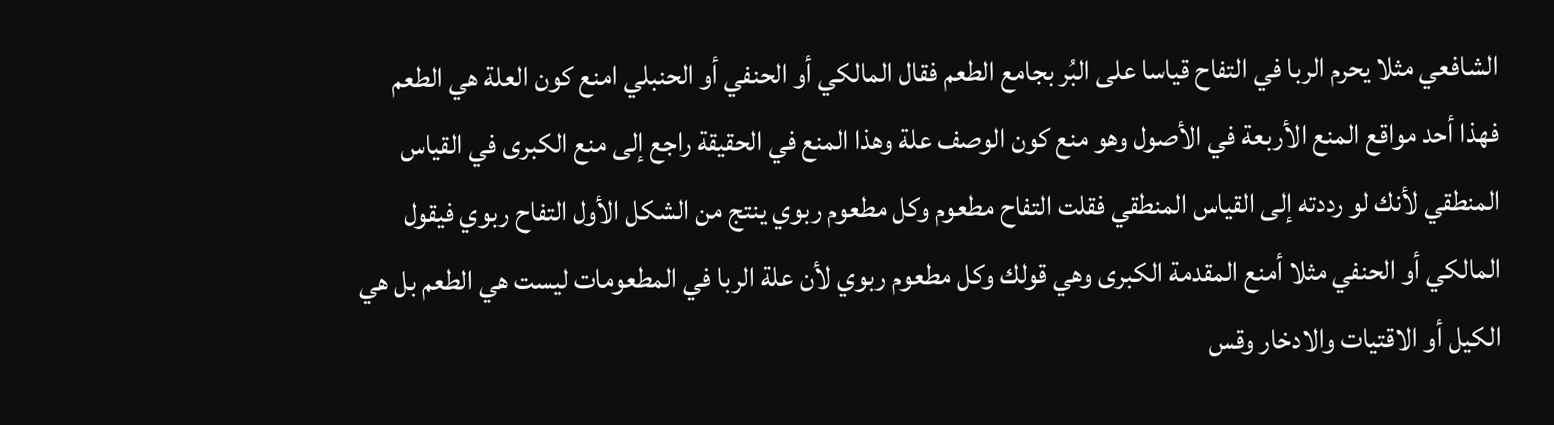الشافعي مثلا يحرم الربا في التفاح قياسا على البُر بجامع الطعم فقال المالكي أو الحنفي أو الحنبلي امنع كون العلة هي الطعم فهذا أحد مواقع المنع الأربعة في الأصول وهو منع كون الوصف علة وهذا المنع في الحقيقة راجع إلى منع الكبرى في القياس المنطقي لأنك لو رددته إلى القياس المنطقي فقلت التفاح مطعوم وكل مطعوم ربوي ينتج من الشكل الأول التفاح ربوي فيقول المالكي أو الحنفي مثلا أمنع المقدمة الكبرى وهي قولك وكل مطعوم ربوي لأن علة الربا في المطعومات ليست هي الطعم بل هي الكيل أو الاقتيات والادخار وقس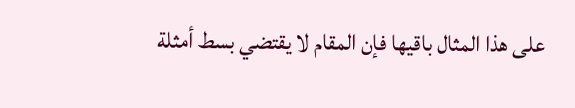على هذا المثال باقيها فإن المقام لا يقتضي بسط أمثلة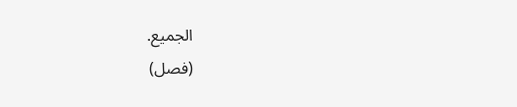الجميع.
(فصل)